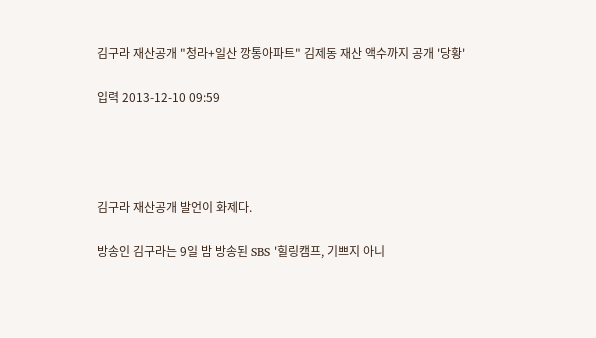김구라 재산공개 "청라+일산 깡통아파트" 김제동 재산 액수까지 공개 '당황'

입력 2013-12-10 09:59




김구라 재산공개 발언이 화제다.

방송인 김구라는 9일 밤 방송된 SBS '힐링캠프, 기쁘지 아니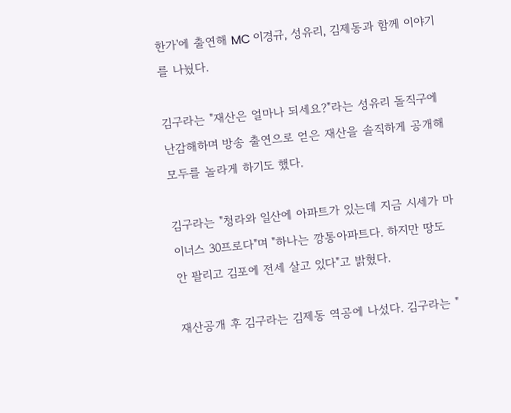한가'에 출연해 MC 이경규, 성유리, 김제동과 함께 이야기를 나눴다.

김구라는 "재산은 얼마나 되세요?"라는 성유리 돌직구에 난감해하며 방송 출연으로 얻은 재산을 솔직하게 공개해 모두를 놀라게 하기도 했다.

김구라는 "청라와 일산에 아파트가 있는데 지금 시세가 마이너스 30프로다"며 "하나는 깡통아파트다. 하지만 땅도 안 팔리고 김포에 전세 살고 있다"고 밝혔다.

재산공개 후 김구라는 김제동 역공에 나섰다. 김구라는 "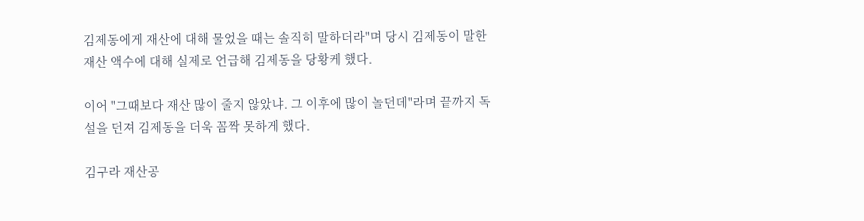김제동에게 재산에 대해 물었을 때는 솔직히 말하더라"며 당시 김제동이 말한 재산 액수에 대해 실제로 언급해 김제동을 당황케 했다.

이어 "그때보다 재산 많이 줄지 않았냐. 그 이후에 많이 놀던데"라며 끝까지 독설을 던져 김제동을 더욱 꼼짝 못하게 했다.

김구라 재산공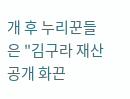개 후 누리꾼들은 "김구라 재산공개 화끈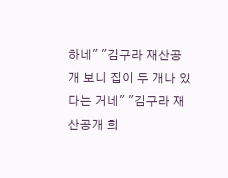하네" "김구라 재산공개 보니 집이 두 개나 있다는 거네" "김구라 재산공개 희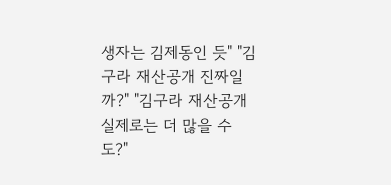생자는 김제동인 듯" "김구라 재산공개 진짜일까?" "김구라 재산공개 실제로는 더 많을 수도?"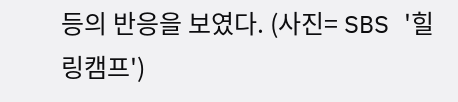등의 반응을 보였다. (사진= SBS '힐링캠프')